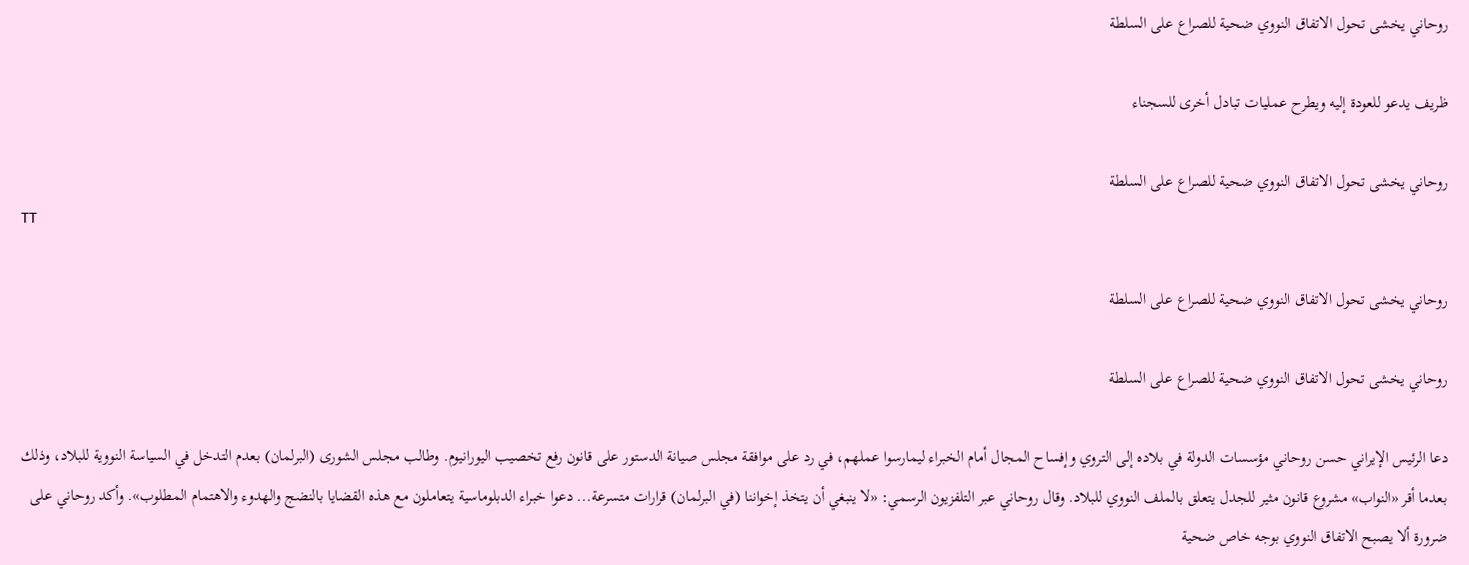روحاني يخشى تحول الاتفاق النووي ضحية للصراع على السلطة

ظريف يدعو للعودة إليه ويطرح عمليات تبادل أخرى للسجناء

روحاني يخشى تحول الاتفاق النووي ضحية للصراع على السلطة
TT

روحاني يخشى تحول الاتفاق النووي ضحية للصراع على السلطة

روحاني يخشى تحول الاتفاق النووي ضحية للصراع على السلطة

دعا الرئيس الإيراني حسن روحاني مؤسسات الدولة في بلاده إلى التروي وإفساح المجال أمام الخبراء ليمارسوا عملهم، في رد على موافقة مجلس صيانة الدستور على قانون رفع تخصيب اليورانيوم. وطالب مجلس الشورى (البرلمان) بعدم التدخل في السياسة النووية للبلاد، وذلك بعدما أقر «النواب» مشروع قانون مثير للجدل يتعلق بالملف النووي للبلاد. وقال روحاني عبر التلفزيون الرسمي: «لا ينبغي أن يتخذ إخواننا (في البرلمان) قرارات متسرعة... دعوا خبراء الدبلوماسية يتعاملون مع هذه القضايا بالنضج والهدوء والاهتمام المطلوب». وأكد روحاني على ضرورة ألا يصبح الاتفاق النووي بوجه خاص ضحية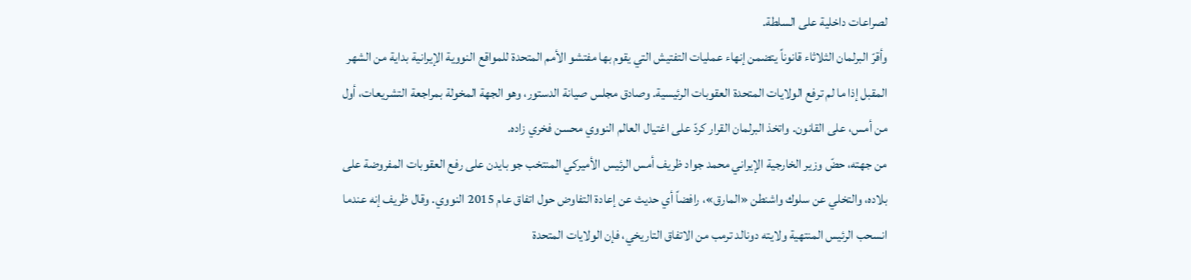لصراعات داخلية على السلطة.
وأقرّ البرلمان الثلاثاء قانوناً يتضمن إنهاء عمليات التفتيش التي يقوم بها مفتشو الأمم المتحدة للمواقع النووية الإيرانية بداية من الشهر المقبل إذا ما لم ترفع الولايات المتحدة العقوبات الرئيسية. وصادق مجلس صيانة الدستور، وهو الجهة المخولة بمراجعة التشريعات، أول من أمس، على القانون. واتخذ البرلمان القرار كردّ على اغتيال العالم النووي محسن فخري زاده.
من جهته، حضّ وزير الخارجية الإيراني محمد جواد ظريف أمس الرئيس الأميركي المنتخب جو بايدن على رفع العقوبات المفروضة على بلاده، والتخلي عن سلوك واشنطن «المارق»، رافضاً أي حديث عن إعادة التفاوض حول اتفاق عام 2015 النووي. وقال ظريف إنه عندما انسحب الرئيس المنتهية ولايته دونالد ترمب من الاتفاق التاريخي، فإن الولايات المتحدة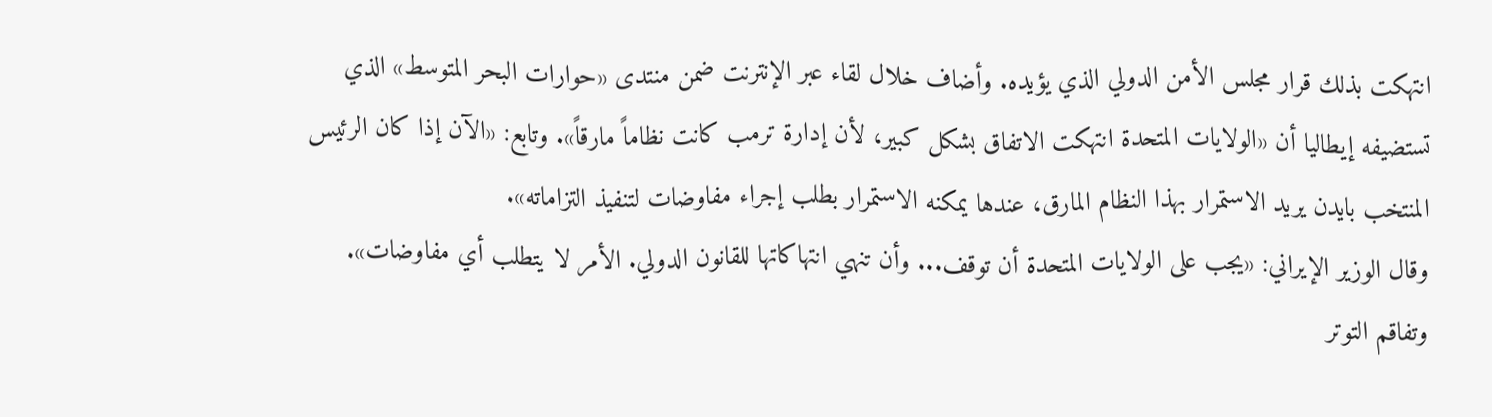انتهكت بذلك قرار مجلس الأمن الدولي الذي يؤيده. وأضاف خلال لقاء عبر الإنترنت ضمن منتدى «حوارات البحر المتوسط» الذي تستضيفه إيطاليا أن «الولايات المتحدة انتهكت الاتفاق بشكل كبير، لأن إدارة ترمب كانت نظاماً مارقاً». وتابع: «الآن إذا كان الرئيس المنتخب بايدن يريد الاستمرار بهذا النظام المارق، عندها يمكنه الاستمرار بطلب إجراء مفاوضات لتنفيذ التزاماته».
وقال الوزير الإيراني: «يجب على الولايات المتحدة أن توقف... وأن تنهي انتهاكاتها للقانون الدولي. الأمر لا يتطلب أي مفاوضات».
وتفاقم التوتر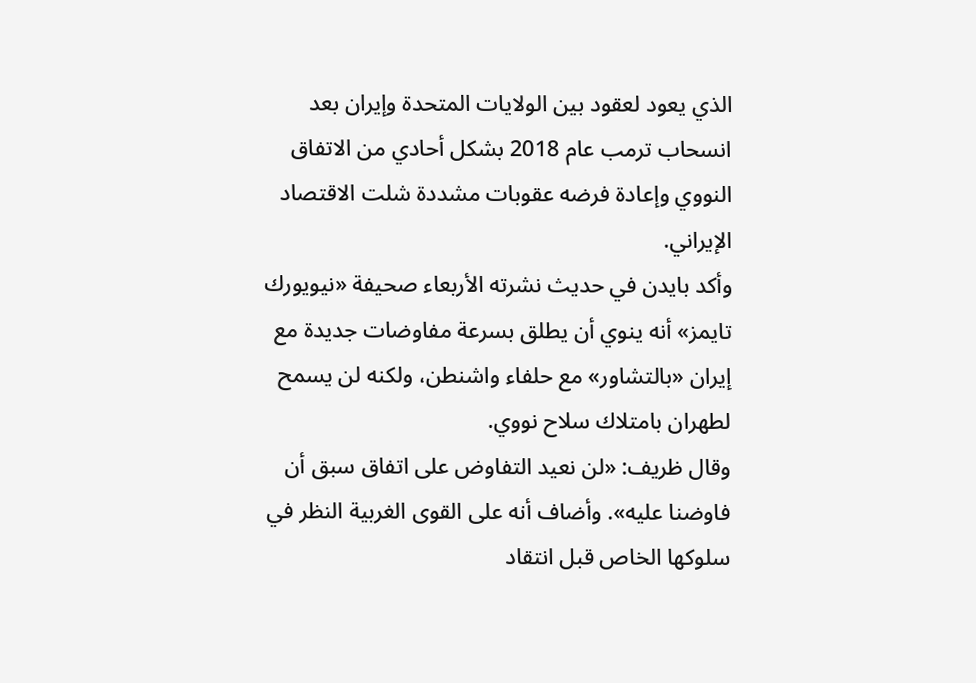الذي يعود لعقود بين الولايات المتحدة وإيران بعد انسحاب ترمب عام 2018 بشكل أحادي من الاتفاق النووي وإعادة فرضه عقوبات مشددة شلت الاقتصاد الإيراني.
وأكد بايدن في حديث نشرته الأربعاء صحيفة «نيويورك تايمز» أنه ينوي أن يطلق بسرعة مفاوضات جديدة مع إيران «بالتشاور» مع حلفاء واشنطن، ولكنه لن يسمح لطهران بامتلاك سلاح نووي.
وقال ظريف: «لن نعيد التفاوض على اتفاق سبق أن فاوضنا عليه». وأضاف أنه على القوى الغربية النظر في سلوكها الخاص قبل انتقاد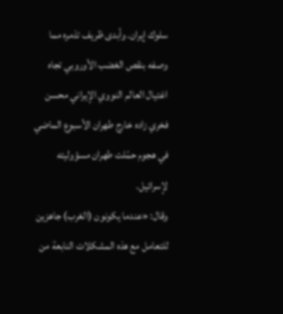سلوك إيران. وأبدى ظريف تذمره مما وصفه بنقص الغضب الأوروبي تجاه اغتيال العالم النووي الإيراني محسن فخري زاده خارج طهران الأسبوع الماضي في هجوم حمّلت طهران مسؤوليته لإسرائيل.
وقال: «عندما يكونون (الغرب) جاهزين للتعامل مع هذه المشكلات النابعة من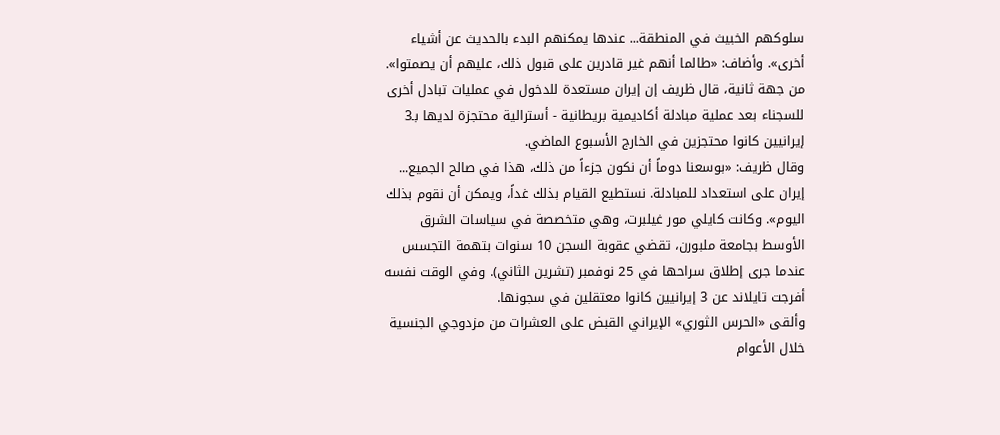سلوكهم الخبيث في المنطقة... عندها يمكنهم البدء بالحديث عن أشياء أخرى». وأضاف: «طالما أنهم غير قادرين على قبول ذلك، عليهم أن يصمتوا».
من جهة ثانية، قال ظريف إن إيران مستعدة للدخول في عمليات تبادل أخرى للسجناء بعد عملية مبادلة أكاديمية بريطانية - أسترالية محتجزة لديها بـ3 إيرانيين كانوا محتجزين في الخارج الأسبوع الماضي.
وقال ظريف: «بوسعنا دوماً أن نكون جزءاً من ذلك، هذا في صالح الجميع... إيران على استعداد للمبادلة. نستطيع القيام بذلك غداً، ويمكن أن نقوم بذلك اليوم». وكانت كايلي مور غيلبرت، وهي متخصصة في سياسات الشرق الأوسط بجامعة ملبورن، تقضي عقوبة السجن 10 سنوات بتهمة التجسس عندما جرى إطلاق سراحها في 25 نوفمبر (تشرين الثاني). وفي الوقت نفسه أفرجت تايلاند عن 3 إيرانيين كانوا معتقلين في سجونها.
وألقى «الحرس الثوري» الإيراني القبض على العشرات من مزدوجي الجنسية خلال الأعوام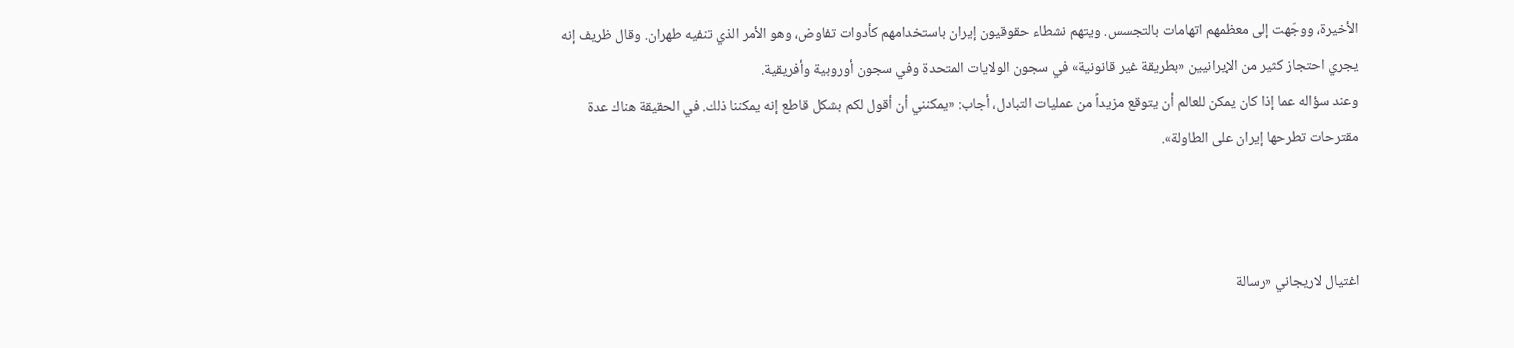الأخيرة، ووجّهت إلى معظمهم اتهامات بالتجسس. ويتهم نشطاء حقوقيون إيران باستخدامهم كأدوات تفاوض، وهو الأمر الذي تنفيه طهران. وقال ظريف إنه يجري احتجاز كثير من الإيرانيين «بطريقة غير قانونية» في سجون الولايات المتحدة وفي سجون أوروبية وأفريقية.
وعند سؤاله عما إذا كان يمكن للعالم أن يتوقع مزيداً من عمليات التبادل، أجاب: «يمكنني أن أقول لكم بشكل قاطع إنه يمكننا ذلك. في الحقيقة هناك عدة مقترحات تطرحها إيران على الطاولة».



اغتيال لاريجاني «رسالة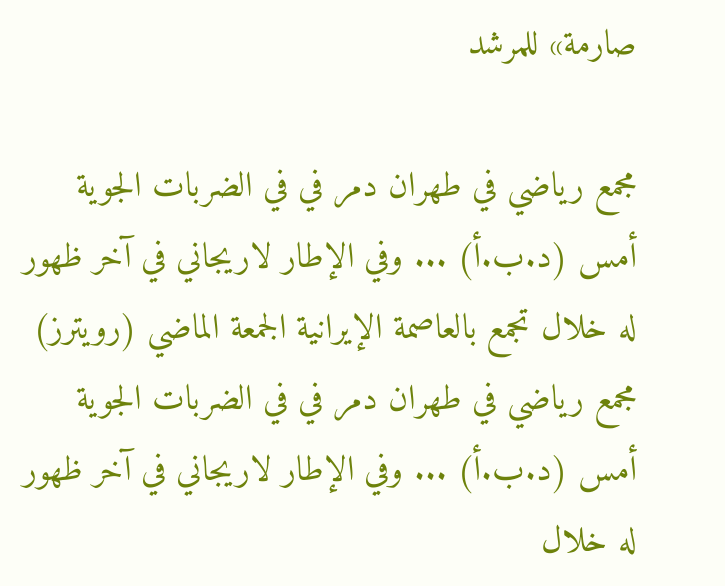صارمة» للمرشد

مجمع رياضي في طهران دمر في في الضربات الجوية أمس (د.ب.أ) ... وفي الإطار لاريجاني في آخر ظهور له خلال تجمع بالعاصمة الإيرانية الجمعة الماضي (رويترز)
مجمع رياضي في طهران دمر في في الضربات الجوية أمس (د.ب.أ) ... وفي الإطار لاريجاني في آخر ظهور له خلال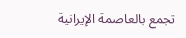تجمع بالعاصمة الإيرانية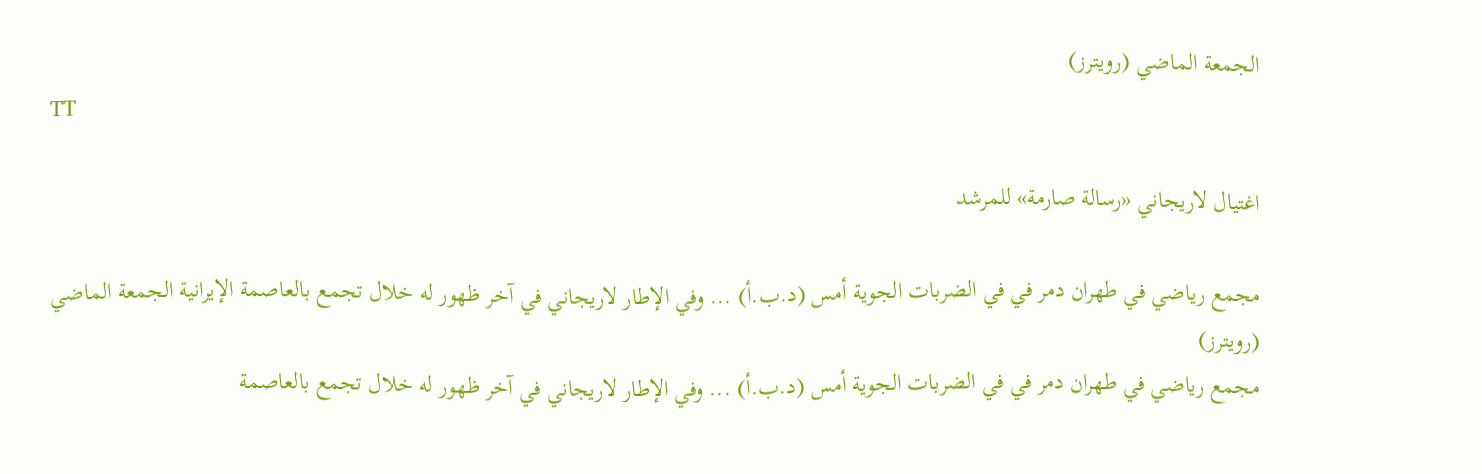الجمعة الماضي (رويترز)
TT

اغتيال لاريجاني «رسالة صارمة» للمرشد

مجمع رياضي في طهران دمر في في الضربات الجوية أمس (د.ب.أ) ... وفي الإطار لاريجاني في آخر ظهور له خلال تجمع بالعاصمة الإيرانية الجمعة الماضي (رويترز)
مجمع رياضي في طهران دمر في في الضربات الجوية أمس (د.ب.أ) ... وفي الإطار لاريجاني في آخر ظهور له خلال تجمع بالعاصمة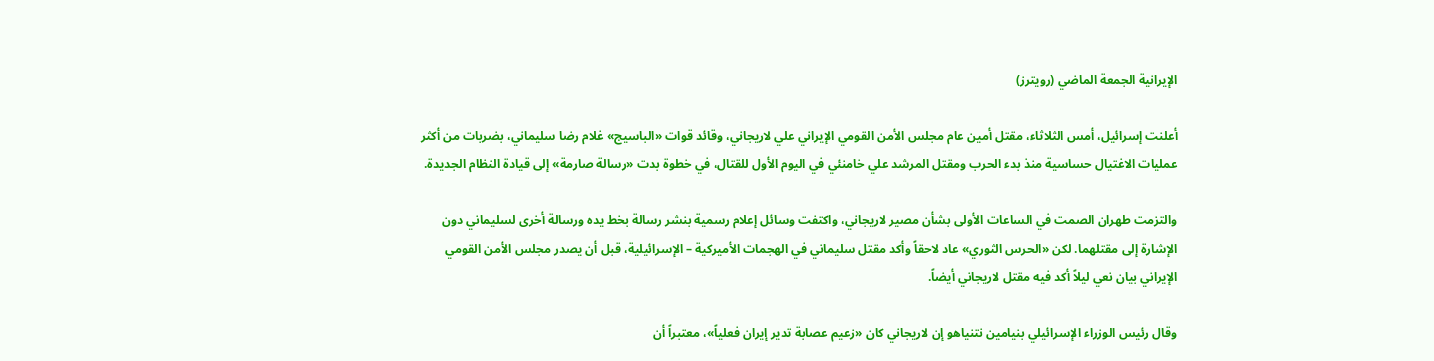الإيرانية الجمعة الماضي (رويترز)

أعلنت إسرائيل، أمس الثلاثاء، مقتل أمين عام مجلس الأمن القومي الإيراني علي لاريجاني، وقائد قوات «الباسيج» غلام رضا سليماني، بضربات من أكثر عمليات الاغتيال حساسية منذ بدء الحرب ومقتل المرشد علي خامنئي في اليوم الأول للقتال، في خطوة بدت «رسالة صارمة» إلى قيادة النظام الجديدة.

والتزمت طهران الصمت في الساعات الأولى بشأن مصير لاريجاني، واكتفت وسائل إعلام رسمية بنشر رسالة بخط يده ورسالة أخرى لسليماني دون الإشارة إلى مقتلهما. لكن «الحرس الثوري» عاد لاحقاً وأكد مقتل سليماني في الهجمات الأميركية – الإسرائيلية، قبل أن يصدر مجلس الأمن القومي الإيراني بيان نعي ليلاً أكد فيه مقتل لاريجاني أيضاً.

وقال رئيس الوزراء الإسرائيلي بنيامين نتنياهو إن لاريجاني كان «زعيم عصابة تدير إيران فعلياً»، معتبراً أن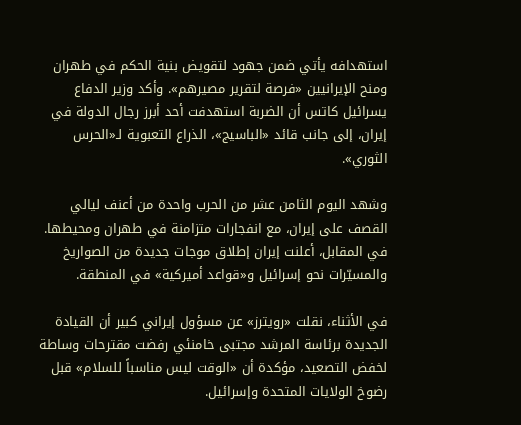استهدافه يأتي ضمن جهود لتقويض بنية الحكم في طهران ومنح الإيرانيين «فرصة لتقرير مصيرهم». وأكد وزير الدفاع يسرائيل كاتس أن الضربة استهدفت أحد أبرز رجال الدولة في إيران، إلى جانب قائد «الباسيج»، الذراع التعبوية لـ«الحرس الثوري».

وشهد اليوم الثامن عشر من الحرب واحدة من أعنف ليالي القصف على إيران، مع انفجارات متزامنة في طهران ومحيطها. في المقابل، أعلنت إيران إطلاق موجات جديدة من الصواريخ والمسيّرات نحو إسرائيل و«قواعد أميركية» في المنطقة.

في الأثناء، نقلت «رويترز» عن مسؤول إيراني كبير أن القيادة الجديدة برئاسة المرشد مجتبى خامنئي رفضت مقترحات وساطة لخفض التصعيد، مؤكدة أن «الوقت ليس مناسباً للسلام» قبل رضوخ الولايات المتحدة وإسرائيل.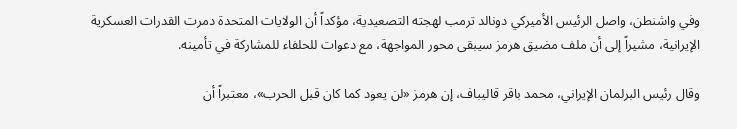وفي واشنطن، واصل الرئيس الأميركي دونالد ترمب لهجته التصعيدية، مؤكداً أن الولايات المتحدة دمرت القدرات العسكرية الإيرانية، مشيراً إلى أن ملف مضيق هرمز سيبقى محور المواجهة، مع دعوات للحلفاء للمشاركة في تأمينه.

وقال رئيس البرلمان الإيراني، محمد باقر قاليباف، إن هرمز «لن يعود كما كان قبل الحرب»، معتبراً أن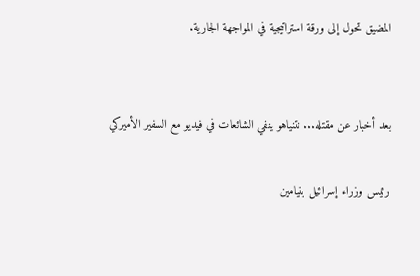المضيق تحول إلى ورقة استراتيجية في المواجهة الجارية.


بعد أخبار عن مقتله... نتنياهو ينفي الشائعات في فيديو مع السفير الأميركي

رئيس وزراء إسرائيل بنيامين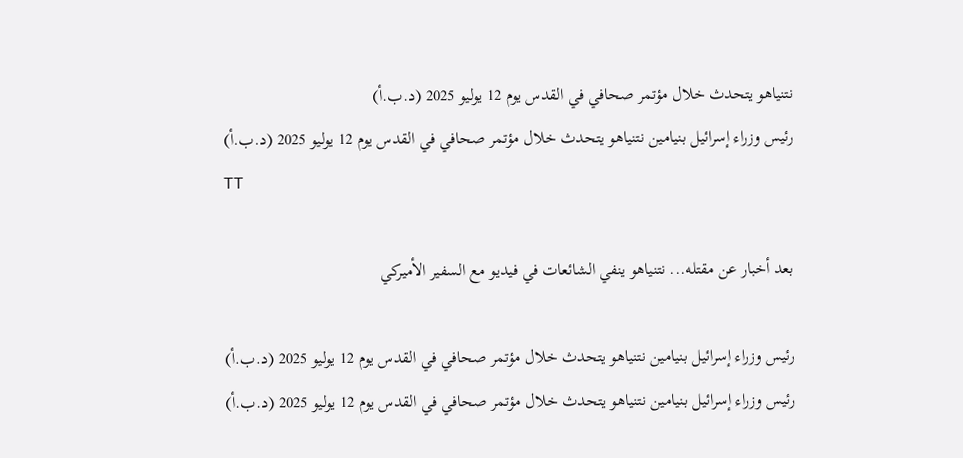نتنياهو يتحدث خلال مؤتمر صحافي في القدس يوم 12 يوليو 2025 (د.ب.أ)
رئيس وزراء إسرائيل بنيامين نتنياهو يتحدث خلال مؤتمر صحافي في القدس يوم 12 يوليو 2025 (د.ب.أ)
TT

بعد أخبار عن مقتله... نتنياهو ينفي الشائعات في فيديو مع السفير الأميركي

رئيس وزراء إسرائيل بنيامين نتنياهو يتحدث خلال مؤتمر صحافي في القدس يوم 12 يوليو 2025 (د.ب.أ)
رئيس وزراء إسرائيل بنيامين نتنياهو يتحدث خلال مؤتمر صحافي في القدس يوم 12 يوليو 2025 (د.ب.أ)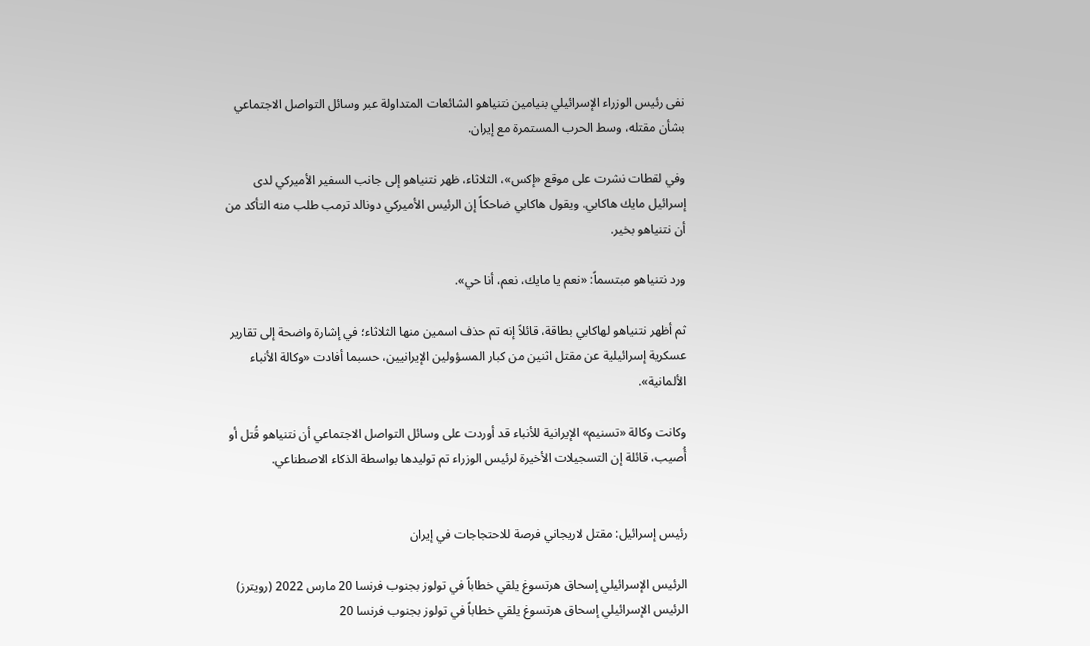نفى رئيس الوزراء الإسرائيلي بنيامين نتنياهو الشائعات المتداولة عبر وسائل التواصل الاجتماعي بشأن مقتله، وسط الحرب المستمرة مع إيران.

وفي لقطات نشرت على موقع «إكس»، الثلاثاء، ظهر نتنياهو إلى جانب السفير الأميركي لدى إسرائيل مايك هاكابي. ويقول هاكابي ضاحكاً إن الرئيس الأميركي دونالد ترمب طلب منه التأكد من أن نتنياهو بخير.

ورد نتنياهو مبتسماً: «نعم يا مايك، نعم، أنا حي».

ثم أظهر نتنياهو لهاكابي بطاقة، قائلاً إنه تم حذف اسمين منها الثلاثاء؛ في إشارة واضحة إلى تقارير عسكرية إسرائيلية عن مقتل اثنين من كبار المسؤولين الإيرانيين، حسبما أفادت «وكالة الأنباء الألمانية».

وكانت وكالة «تسنيم» الإيرانية للأنباء قد أوردت على وسائل التواصل الاجتماعي أن نتنياهو قُتل أو أُصيب، قائلة إن التسجيلات الأخيرة لرئيس الوزراء تم توليدها بواسطة الذكاء الاصطناعي.


رئيس إسرائيل: مقتل لاريجاني فرصة للاحتجاجات في إيران

الرئيس الإسرائيلي إسحاق هرتسوغ يلقي خطاباً في تولوز بجنوب فرنسا 20 مارس 2022 (رويترز)
الرئيس الإسرائيلي إسحاق هرتسوغ يلقي خطاباً في تولوز بجنوب فرنسا 20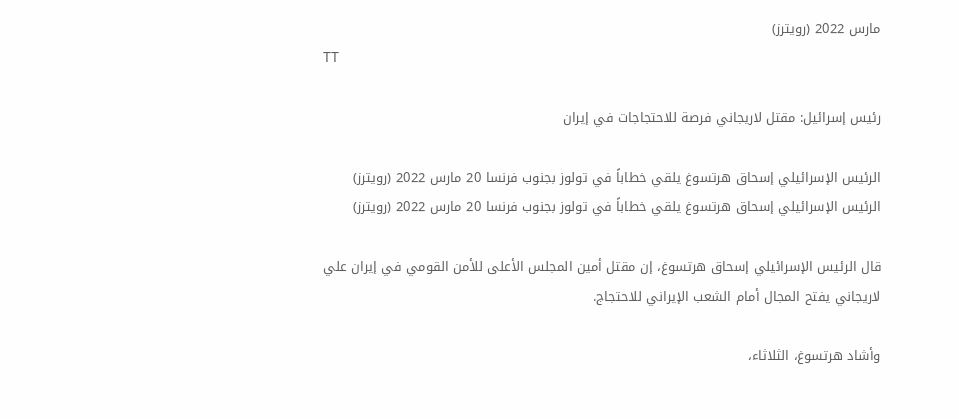مارس 2022 (رويترز)
TT

رئيس إسرائيل: مقتل لاريجاني فرصة للاحتجاجات في إيران

الرئيس الإسرائيلي إسحاق هرتسوغ يلقي خطاباً في تولوز بجنوب فرنسا 20 مارس 2022 (رويترز)
الرئيس الإسرائيلي إسحاق هرتسوغ يلقي خطاباً في تولوز بجنوب فرنسا 20 مارس 2022 (رويترز)

قال الرئيس الإسرائيلي إسحاق هرتسوغ، إن مقتل أمين المجلس الأعلى للأمن القومي في إيران علي لاريجاني يفتح المجال أمام الشعب الإيراني للاحتجاج.

وأشاد هرتسوغ، الثلاثاء،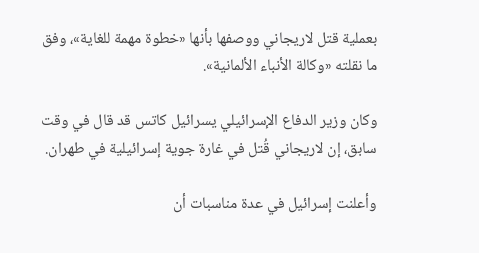بعملية قتل لاريجاني ووصفها بأنها «خطوة مهمة للغاية»، وفق ما نقلته «وكالة الأنباء الألمانية».

وكان وزير الدفاع الإسرائيلي يسرائيل كاتس قد قال في وقت سابق، إن لاريجاني قُتل في غارة جوية إسرائيلية في طهران.

وأعلنت إسرائيل في عدة مناسبات أن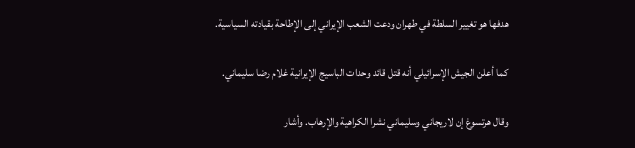هدفها هو تغيير السلطة في طهران ودعت الشعب الإيراني إلى الإطاحة بقيادته السياسية.

كما أعلن الجيش الإسرائيلي أنه قتل قائد وحدات الباسيج الإيرانية غلام رضا سليماني.

وقال هرتسوغ إن لاريجاني وسليماني نشرا الكراهية والإرهاب. وأشار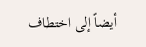أيضاً إلى اختطاف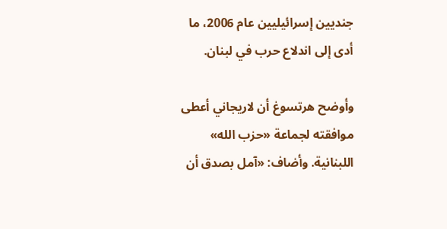جنديين إسرائيليين عام 2006، ما أدى إلى اندلاع حرب في لبنان.

وأوضح هرتسوغ أن لاريجاني أعطى موافقته لجماعة «حزب الله» اللبنانية. وأضاف: «آمل بصدق أن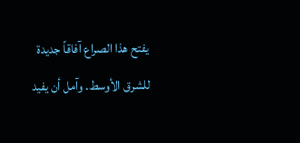يفتح هذا الصراع آفاقاً جديدة للشرق الأوسط. وآمل أن يفيد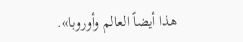هذا أيضاً العالم وأوروبا».